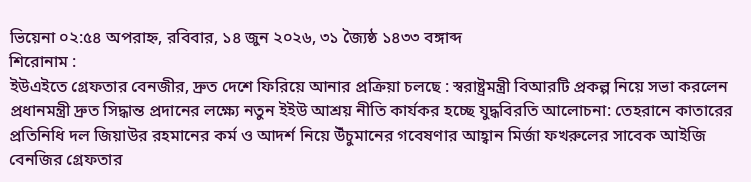ভিয়েনা ০২:৫৪ অপরাহ্ন, রবিবার, ১৪ জুন ২০২৬, ৩১ জ্যৈষ্ঠ ১৪৩৩ বঙ্গাব্দ
শিরোনাম :
ইউএইতে গ্রেফতার বেনজীর, দ্রুত দেশে ফিরিয়ে আনার প্রক্রিয়া চলছে : স্বরাষ্ট্রমন্ত্রী বিআরটি প্রকল্প নিয়ে সভা করলেন প্রধানমন্ত্রী দ্রুত সিদ্ধান্ত প্রদানের লক্ষ্যে নতুন ইইউ আশ্রয় নীতি কার্যকর হচ্ছে যুদ্ধবিরতি আলোচনা: তেহরানে কাতারের প্রতিনিধি দল জিয়াউর রহমানের কর্ম ও আদর্শ নিয়ে উঁচুমানের গবেষণার আহ্বান মির্জা ফখরুলের সাবেক আইজি বেনজির গ্রেফতার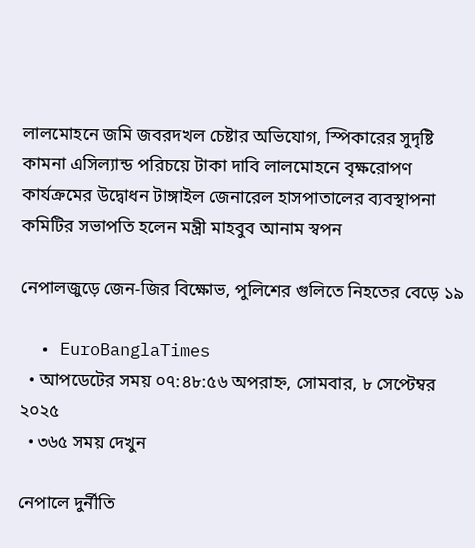লালমোহনে জমি জবরদখল চেষ্টার অভিযোগ, স্পিকারের সুদৃষ্টি কামনা এসিল্যান্ড পরিচয়ে টাকা দাবি লালমোহনে বৃক্ষরোপণ কার্যক্রমের উদ্বোধন টাঙ্গাইল জেনারেল হাসপাতালের ব্যবস্থাপনা কমিটির সভাপতি হলেন মন্ত্রী মাহবুব আনাম স্বপন

নেপালজুড়ে জেন-জির বিক্ষোভ, পুলিশের গুলিতে নিহতের বেড়ে ১৯

  • EuroBanglaTimes
  • আপডেটের সময় ০৭:৪৮:৫৬ অপরাহ্ন, সোমবার, ৮ সেপ্টেম্বর ২০২৫
  • ৩৬৫ সময় দেখুন

নেপালে দুর্নীতি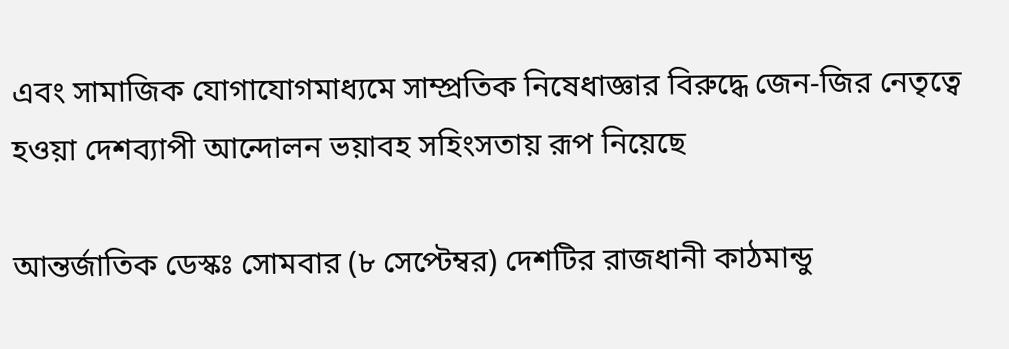এবং সামাজিক যোগাযোগমাধ্যমে সাম্প্রতিক নিষেধাজ্ঞার বিরুদ্ধে জেন-জির নেতৃত্বে হওয়া দেশব্যাপী আন্দোলন ভয়াবহ সহিংসতায় রূপ নিয়েছে

আন্তর্জাতিক ডেস্কঃ সোমবার (৮ সেপ্টেম্বর) দেশটির রাজধানী কাঠমান্ডু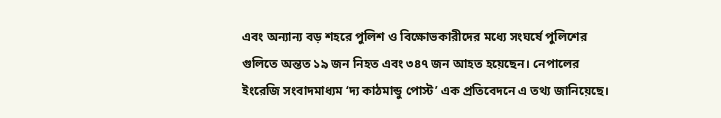এবং অন্যান্য বড় শহরে পুলিশ ও বিক্ষোভকারীদের মধ্যে সংঘর্ষে পুলিশের গুলিতে অন্তত ১৯ জন নিহত এবং ৩৪৭ জন আহত হয়েছেন। নেপালের ইংরেজি সংবাদমাধ্যম ‘দ্য কাঠমান্ডু পোস্ট’ এক প্রতিবেদনে এ তথ্য জানিয়েছে।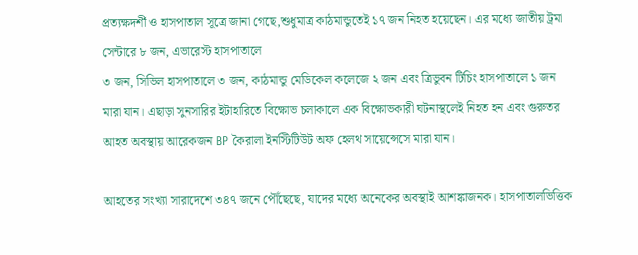প্রত্যক্ষদর্শী ও হাসপাতাল সূত্রে জানা গেছে,শুধুমাত্র কাঠমান্ডুতেই ১৭ জন নিহত হয়েছেন। এর মধ্যে জাতীয় ট্রমা সেন্টারে ৮ জন, এভারেস্ট হাসপাতালে
৩ জন, সিভিল হাসপাতালে ৩ জন, কাঠমান্ডু মেডিকেল কলেজে ২ জন এবং ত্রিভুবন টিচিং হাসপাতালে ১ জন মারা যান। এছাড়া সুনসারির ইটাহারিতে বিক্ষোভ চলাকালে এক বিক্ষোভকারী ঘটনাস্থলেই নিহত হন এবং গুরুতর আহত অবস্থায় আরেকজন BP কৈরালা ইনস্টিটিউট অফ হেলথ সায়েন্সেসে মারা যান।

আহতের সংখ্যা সারাদেশে ৩৪৭ জনে পৌঁছেছে, যাদের মধ্যে অনেকের অবস্থাই আশঙ্কাজনক। হাসপাতালভিত্তিক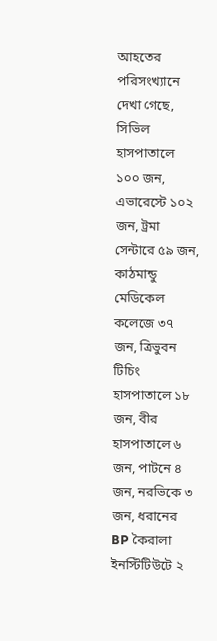আহতের পরিসংখ্যানে দেখা গেছে, সিভিল হাসপাতালে ১০০ জন, এভারেস্টে ১০২ জন, ট্রমা সেন্টারে ৫৯ জন, কাঠমান্ডু মেডিকেল কলেজে ৩৭ জন, ত্রিভুবন টিচিং হাসপাতালে ১৮ জন, বীর হাসপাতালে ৬ জন, পাটনে ৪ জন, নরভিকে ৩ জন, ধরানের BP কৈরালা ইনস্টিটিউটে ২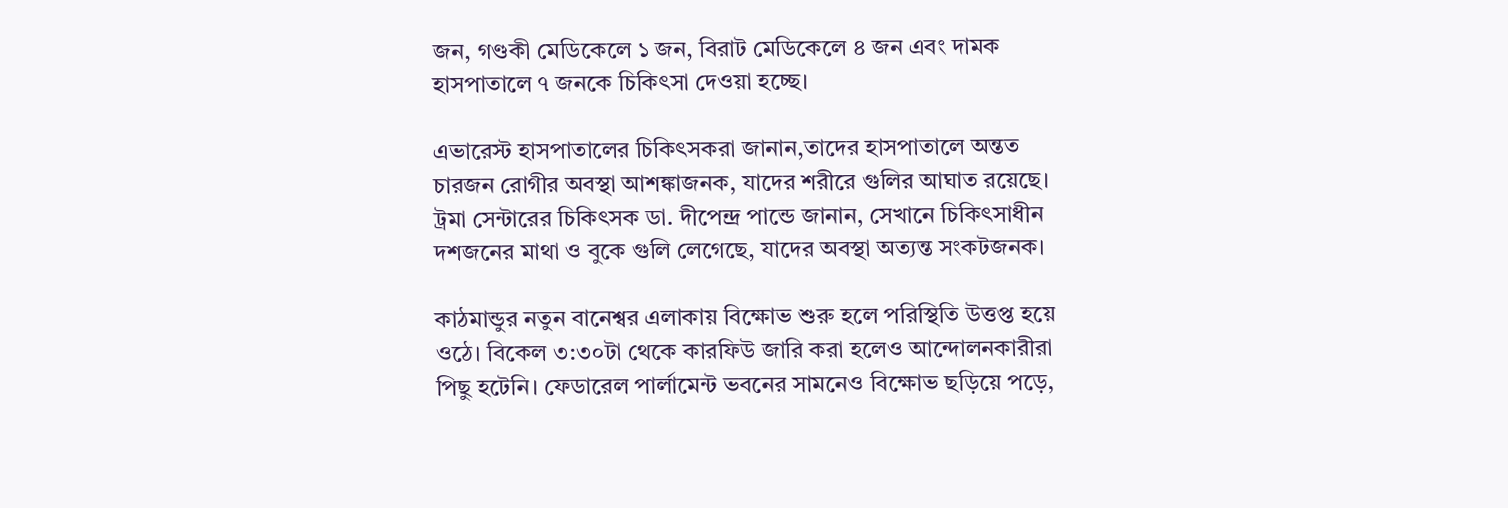জন, গণ্ডকী মেডিকেলে ১ জন, বিরাট মেডিকেলে ৪ জন এবং দামক হাসপাতালে ৭ জনকে চিকিৎসা দেওয়া হচ্ছে।

এভারেস্ট হাসপাতালের চিকিৎসকরা জানান,তাদের হাসপাতালে অন্তত চারজন রোগীর অবস্থা আশঙ্কাজনক, যাদের শরীরে গুলির আঘাত রয়েছে। ট্রমা সেন্টারের চিকিৎসক ডা. দীপেন্দ্র পান্ডে জানান, সেখানে চিকিৎসাধীন দশজনের মাথা ও বুকে গুলি লেগেছে, যাদের অবস্থা অত্যন্ত সংকটজনক।

কাঠমান্ডুর নতুন বানেশ্বর এলাকায় বিক্ষোভ শুরু হলে পরিস্থিতি উত্তপ্ত হয়ে ওঠে। বিকেল ৩:৩০টা থেকে কারফিউ জারি করা হলেও আন্দোলনকারীরা পিছু হটেনি। ফেডারেল পার্লামেন্ট ভবনের সামনেও বিক্ষোভ ছড়িয়ে পড়ে,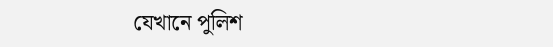যেখানে পুলিশ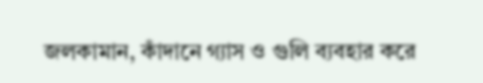জলকামান, কাঁদানে গ্যাস ও গুলি ব্যবহার করে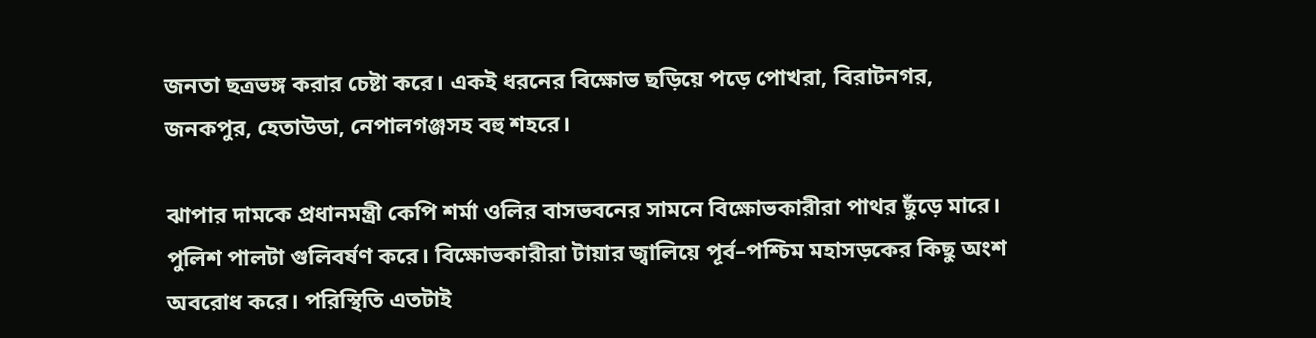জনতা ছত্রভঙ্গ করার চেষ্টা করে। একই ধরনের বিক্ষোভ ছড়িয়ে পড়ে পোখরা, বিরাটনগর, জনকপুর, হেতাউডা, নেপালগঞ্জসহ বহু শহরে।

ঝাপার দামকে প্রধানমন্ত্রী কেপি শর্মা ওলির বাসভবনের সামনে বিক্ষোভকারীরা পাথর ছুঁড়ে মারে। পুলিশ পালটা গুলিবর্ষণ করে। বিক্ষোভকারীরা টায়ার জ্বালিয়ে পূর্ব–পশ্চিম মহাসড়কের কিছু অংশ অবরোধ করে। পরিস্থিতি এতটাই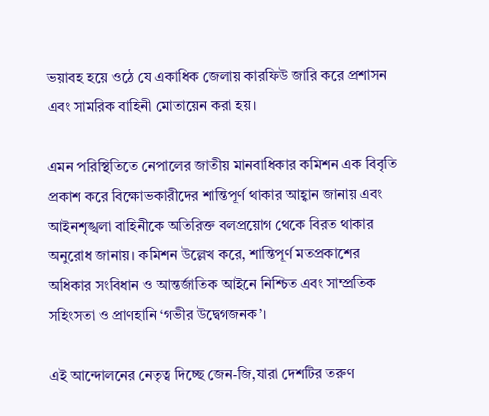ভয়াবহ হয়ে ওঠে যে একাধিক জেলায় কারফিউ জারি করে প্রশাসন এবং সামরিক বাহিনী মোতায়েন করা হয়।

এমন পরিস্থিতিতে নেপালের জাতীয় মানবাধিকার কমিশন এক বিবৃতি প্রকাশ করে বিক্ষোভকারীদের শান্তিপূর্ণ থাকার আহ্বান জানায় এবং আইনশৃঙ্খলা বাহিনীকে অতিরিক্ত বলপ্রয়োগ থেকে বিরত থাকার অনুরোধ জানায়। কমিশন উল্লেখ করে, শান্তিপূর্ণ মতপ্রকাশের অধিকার সংবিধান ও আন্তর্জাতিক আইনে নিশ্চিত এবং সাম্প্রতিক সহিংসতা ও প্রাণহানি ‘গভীর উদ্বেগজনক’।

এই আন্দোলনের নেতৃত্ব দিচ্ছে জেন-জি,যারা দেশটির তরুণ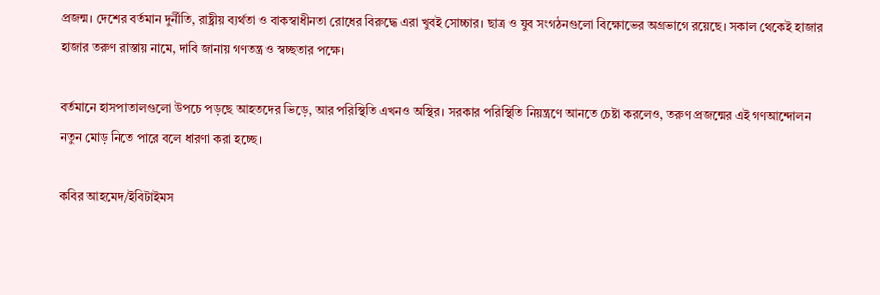প্রজন্ম। দেশের বর্তমান দুর্নীতি, রাষ্ট্রীয় ব্যর্থতা ও বাকস্বাধীনতা রোধের বিরুদ্ধে এরা খুবই সোচ্চার। ছাত্র ও যুব সংগঠনগুলো বিক্ষোভের অগ্রভাগে রয়েছে। সকাল থেকেই হাজার হাজার তরুণ রাস্তায় নামে, দাবি জানায় গণতন্ত্র ও স্বচ্ছতার পক্ষে।

বর্তমানে হাসপাতালগুলো উপচে পড়ছে আহতদের ভিড়ে, আর পরিস্থিতি এখনও অস্থির। সরকার পরিস্থিতি নিয়ন্ত্রণে আনতে চেষ্টা করলেও, তরুণ প্রজন্মের এই গণআন্দোলন নতুন মোড় নিতে পারে বলে ধারণা করা হচ্ছে।

কবির আহমেদ/ইবিটাইমস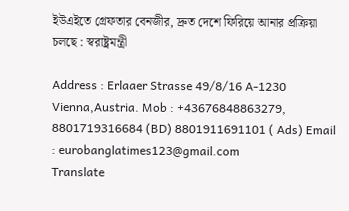ইউএইতে গ্রেফতার বেনজীর, দ্রুত দেশে ফিরিয়ে আনার প্রক্রিয়া চলছে : স্বরাষ্ট্রমন্ত্রী

Address : Erlaaer Strasse 49/8/16 A-1230 Vienna,Austria. Mob : +43676848863279, 8801719316684 (BD) 8801911691101 ( Ads) Email : eurobanglatimes123@gmail.com
Translate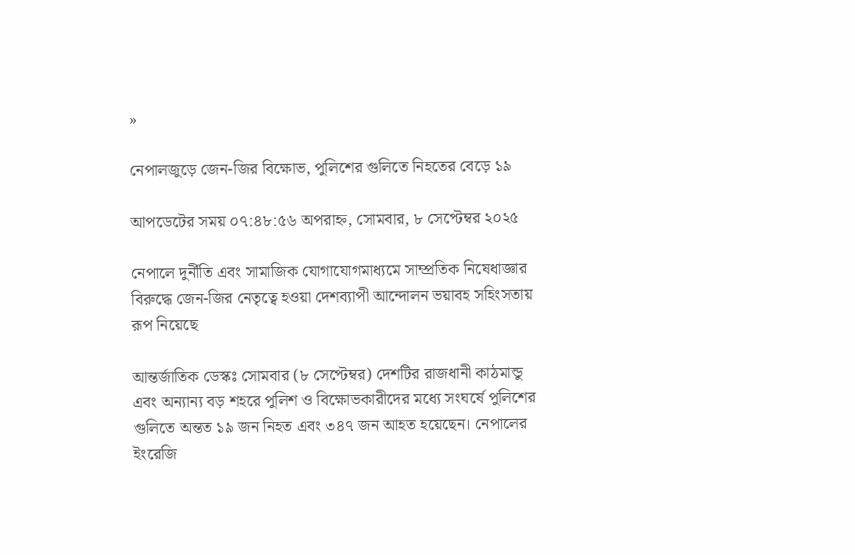»

নেপালজুড়ে জেন-জির বিক্ষোভ, পুলিশের গুলিতে নিহতের বেড়ে ১৯

আপডেটের সময় ০৭:৪৮:৫৬ অপরাহ্ন, সোমবার, ৮ সেপ্টেম্বর ২০২৫

নেপালে দুর্নীতি এবং সামাজিক যোগাযোগমাধ্যমে সাম্প্রতিক নিষেধাজ্ঞার বিরুদ্ধে জেন-জির নেতৃত্বে হওয়া দেশব্যাপী আন্দোলন ভয়াবহ সহিংসতায় রূপ নিয়েছে

আন্তর্জাতিক ডেস্কঃ সোমবার (৮ সেপ্টেম্বর) দেশটির রাজধানী কাঠমান্ডু এবং অন্যান্য বড় শহরে পুলিশ ও বিক্ষোভকারীদের মধ্যে সংঘর্ষে পুলিশের গুলিতে অন্তত ১৯ জন নিহত এবং ৩৪৭ জন আহত হয়েছেন। নেপালের ইংরেজি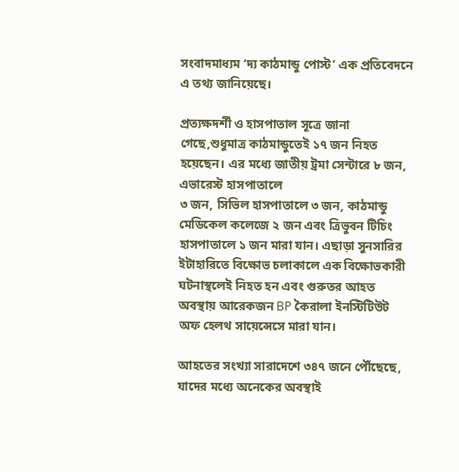সংবাদমাধ্যম ‘দ্য কাঠমান্ডু পোস্ট’ এক প্রতিবেদনে এ তথ্য জানিয়েছে।

প্রত্যক্ষদর্শী ও হাসপাতাল সূত্রে জানা গেছে,শুধুমাত্র কাঠমান্ডুতেই ১৭ জন নিহত হয়েছেন। এর মধ্যে জাতীয় ট্রমা সেন্টারে ৮ জন, এভারেস্ট হাসপাতালে
৩ জন, সিভিল হাসপাতালে ৩ জন, কাঠমান্ডু মেডিকেল কলেজে ২ জন এবং ত্রিভুবন টিচিং হাসপাতালে ১ জন মারা যান। এছাড়া সুনসারির ইটাহারিতে বিক্ষোভ চলাকালে এক বিক্ষোভকারী ঘটনাস্থলেই নিহত হন এবং গুরুতর আহত অবস্থায় আরেকজন BP কৈরালা ইনস্টিটিউট অফ হেলথ সায়েন্সেসে মারা যান।

আহতের সংখ্যা সারাদেশে ৩৪৭ জনে পৌঁছেছে, যাদের মধ্যে অনেকের অবস্থাই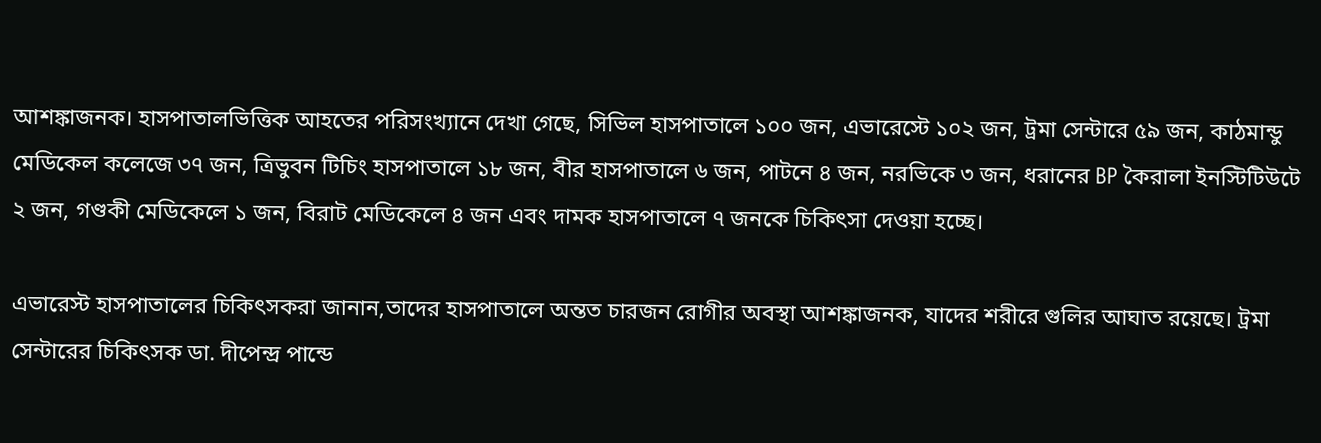আশঙ্কাজনক। হাসপাতালভিত্তিক আহতের পরিসংখ্যানে দেখা গেছে, সিভিল হাসপাতালে ১০০ জন, এভারেস্টে ১০২ জন, ট্রমা সেন্টারে ৫৯ জন, কাঠমান্ডু মেডিকেল কলেজে ৩৭ জন, ত্রিভুবন টিচিং হাসপাতালে ১৮ জন, বীর হাসপাতালে ৬ জন, পাটনে ৪ জন, নরভিকে ৩ জন, ধরানের BP কৈরালা ইনস্টিটিউটে ২ জন, গণ্ডকী মেডিকেলে ১ জন, বিরাট মেডিকেলে ৪ জন এবং দামক হাসপাতালে ৭ জনকে চিকিৎসা দেওয়া হচ্ছে।

এভারেস্ট হাসপাতালের চিকিৎসকরা জানান,তাদের হাসপাতালে অন্তত চারজন রোগীর অবস্থা আশঙ্কাজনক, যাদের শরীরে গুলির আঘাত রয়েছে। ট্রমা সেন্টারের চিকিৎসক ডা. দীপেন্দ্র পান্ডে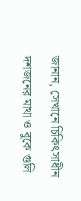জানান, সেখানে চিকিৎসাধীন দশজনের মাথা ও বুকে গুলি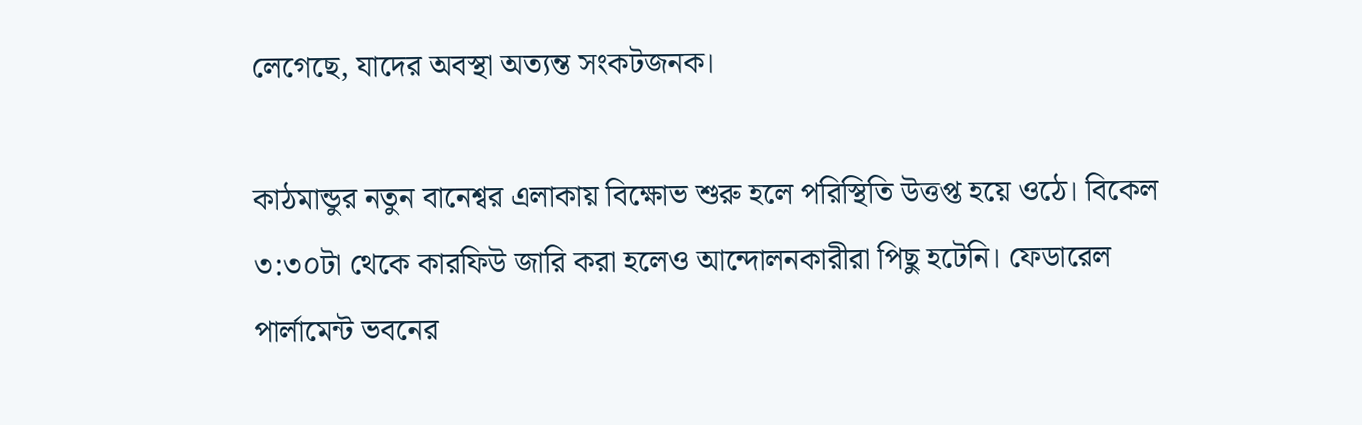লেগেছে, যাদের অবস্থা অত্যন্ত সংকটজনক।

কাঠমান্ডুর নতুন বানেশ্বর এলাকায় বিক্ষোভ শুরু হলে পরিস্থিতি উত্তপ্ত হয়ে ওঠে। বিকেল ৩:৩০টা থেকে কারফিউ জারি করা হলেও আন্দোলনকারীরা পিছু হটেনি। ফেডারেল পার্লামেন্ট ভবনের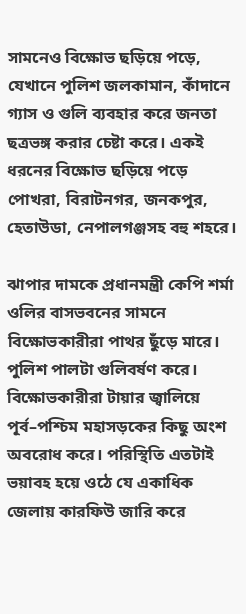সামনেও বিক্ষোভ ছড়িয়ে পড়ে, যেখানে পুলিশ জলকামান, কাঁদানে গ্যাস ও গুলি ব্যবহার করে জনতা ছত্রভঙ্গ করার চেষ্টা করে। একই ধরনের বিক্ষোভ ছড়িয়ে পড়ে পোখরা, বিরাটনগর, জনকপুর, হেতাউডা, নেপালগঞ্জসহ বহু শহরে।

ঝাপার দামকে প্রধানমন্ত্রী কেপি শর্মা ওলির বাসভবনের সামনে বিক্ষোভকারীরা পাথর ছুঁড়ে মারে। পুলিশ পালটা গুলিবর্ষণ করে। বিক্ষোভকারীরা টায়ার জ্বালিয়ে পূর্ব–পশ্চিম মহাসড়কের কিছু অংশ অবরোধ করে। পরিস্থিতি এতটাই ভয়াবহ হয়ে ওঠে যে একাধিক জেলায় কারফিউ জারি করে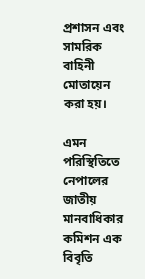প্রশাসন এবং সামরিক বাহিনী মোতায়েন করা হয়।

এমন পরিস্থিতিতে নেপালের জাতীয় মানবাধিকার কমিশন এক বিবৃতি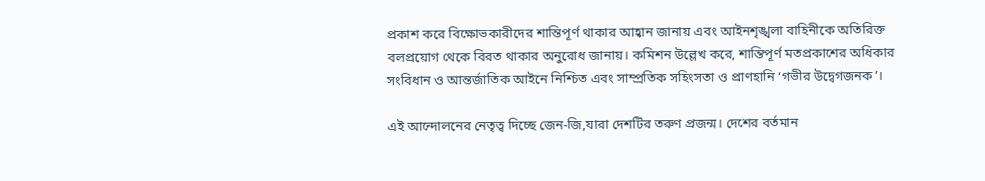প্রকাশ করে বিক্ষোভকারীদের শান্তিপূর্ণ থাকার আহ্বান জানায় এবং আইনশৃঙ্খলা বাহিনীকে অতিরিক্ত বলপ্রয়োগ থেকে বিরত থাকার অনুরোধ জানায়। কমিশন উল্লেখ করে, শান্তিপূর্ণ মতপ্রকাশের অধিকার সংবিধান ও আন্তর্জাতিক আইনে নিশ্চিত এবং সাম্প্রতিক সহিংসতা ও প্রাণহানি ‘গভীর উদ্বেগজনক’।

এই আন্দোলনের নেতৃত্ব দিচ্ছে জেন-জি,যারা দেশটির তরুণ প্রজন্ম। দেশের বর্তমান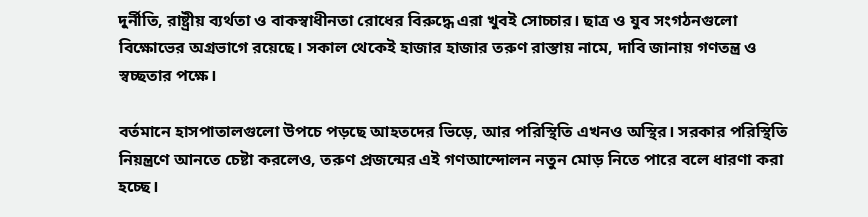দুর্নীতি, রাষ্ট্রীয় ব্যর্থতা ও বাকস্বাধীনতা রোধের বিরুদ্ধে এরা খুবই সোচ্চার। ছাত্র ও যুব সংগঠনগুলো বিক্ষোভের অগ্রভাগে রয়েছে। সকাল থেকেই হাজার হাজার তরুণ রাস্তায় নামে, দাবি জানায় গণতন্ত্র ও স্বচ্ছতার পক্ষে।

বর্তমানে হাসপাতালগুলো উপচে পড়ছে আহতদের ভিড়ে, আর পরিস্থিতি এখনও অস্থির। সরকার পরিস্থিতি নিয়ন্ত্রণে আনতে চেষ্টা করলেও, তরুণ প্রজন্মের এই গণআন্দোলন নতুন মোড় নিতে পারে বলে ধারণা করা হচ্ছে।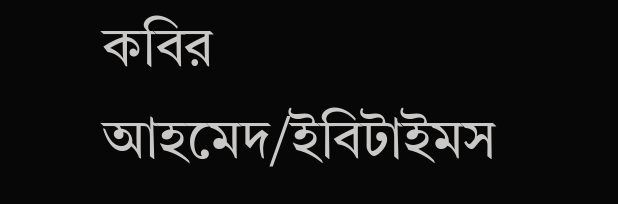কবির আহমেদ/ইবিটাইমস